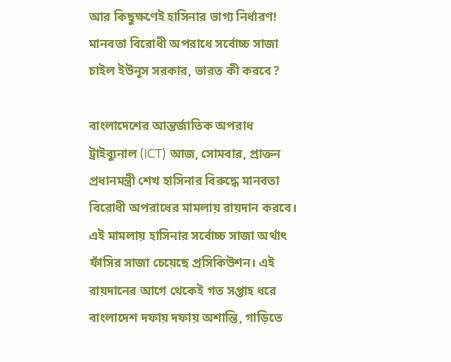আর কিছুক্ষণেই হাসিনার ভাগ্য নির্ধারণ! মানবতা বিরোধী অপরাধে সর্বোচ্চ সাজা চাইল ইউনূস সরকার, ভারত কী করবে?

বাংলাদেশের আন্তর্জাতিক অপরাধ ট্রাইব্যুনাল (ICT) আজ, সোমবার, প্রাক্তন প্রধানমন্ত্রী শেখ হাসিনার বিরুদ্ধে মানবতা বিরোধী অপরাধের মামলায় রায়দান করবে। এই মামলায় হাসিনার সর্বোচ্চ সাজা অর্থাৎ ফাঁসির সাজা চেয়েছে প্রসিকিউশন। এই রায়দানের আগে থেকেই গত সপ্তাহ ধরে বাংলাদেশ দফায় দফায় অশান্তি, গাড়িতে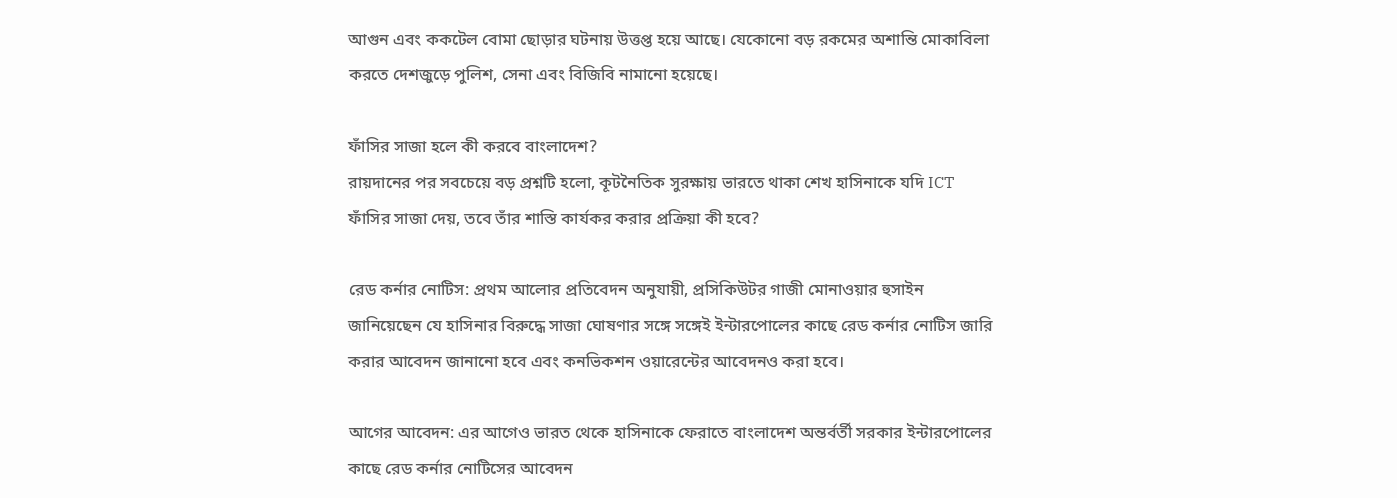আগুন এবং ককটেল বোমা ছোড়ার ঘটনায় উত্তপ্ত হয়ে আছে। যেকোনো বড় রকমের অশান্তি মোকাবিলা করতে দেশজুড়ে পুলিশ, সেনা এবং বিজিবি নামানো হয়েছে।

ফাঁসির সাজা হলে কী করবে বাংলাদেশ?
রায়দানের পর সবচেয়ে বড় প্রশ্নটি হলো, কূটনৈতিক সুরক্ষায় ভারতে থাকা শেখ হাসিনাকে যদি ICT ফাঁসির সাজা দেয়, তবে তাঁর শাস্তি কার্যকর করার প্রক্রিয়া কী হবে?

রেড কর্নার নোটিস: প্রথম আলোর প্রতিবেদন অনুযায়ী, প্রসিকিউটর গাজী মোনাওয়ার হুসাইন জানিয়েছেন যে হাসিনার বিরুদ্ধে সাজা ঘোষণার সঙ্গে সঙ্গেই ইন্টারপোলের কাছে রেড কর্নার নোটিস জারি করার আবেদন জানানো হবে এবং কনভিকশন ওয়ারেন্টের আবেদনও করা হবে।

আগের আবেদন: এর আগেও ভারত থেকে হাসিনাকে ফেরাতে বাংলাদেশ অন্তর্বর্তী সরকার ইন্টারপোলের কাছে রেড কর্নার নোটিসের আবেদন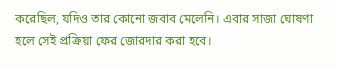করেছিল, যদিও তার কোনো জবাব মেলেনি। এবার সাজা ঘোষণা হলে সেই প্রক্রিয়া ফের জোরদার করা হবে।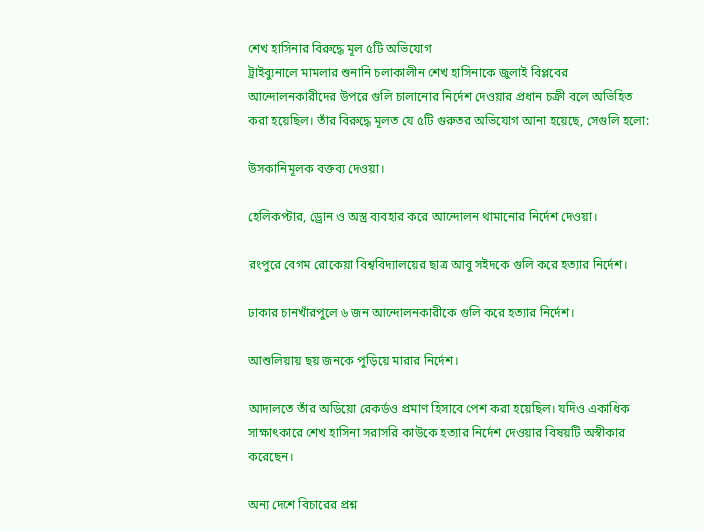শেখ হাসিনার বিরুদ্ধে মূল ৫টি অভিযোগ
ট্রাইব্যুনালে মামলার শুনানি চলাকালীন শেখ হাসিনাকে জুলাই বিপ্লবের আন্দোলনকারীদের উপরে গুলি চালানোর নির্দেশ দেওয়ার প্রধান চক্রী বলে অভিহিত করা হয়েছিল। তাঁর বিরুদ্ধে মূলত যে ৫টি গুরুতর অভিযোগ আনা হয়েছে, সেগুলি হলো:

উসকানিমূলক বক্তব্য দেওয়া।

হেলিকপ্টার, ড্রোন ও অস্ত্র ব্যবহার করে আন্দোলন থামানোর নির্দেশ দেওয়া।

রংপুরে বেগম রোকেয়া বিশ্ববিদ্যালয়ের ছাত্র আবু সইদকে গুলি করে হত্যার নির্দেশ।

ঢাকার চানখাঁরপুলে ৬ জন আন্দোলনকারীকে গুলি করে হত্যার নির্দেশ।

আশুলিয়ায় ছয় জনকে পুড়িয়ে মারার নির্দেশ।

আদালতে তাঁর অডিয়ো রেকর্ডও প্রমাণ হিসাবে পেশ করা হয়েছিল। যদিও একাধিক সাক্ষাৎকারে শেখ হাসিনা সরাসরি কাউকে হত্যার নির্দেশ দেওয়ার বিষয়টি অস্বীকার করেছেন।

অন্য দেশে বিচারের প্রশ্ন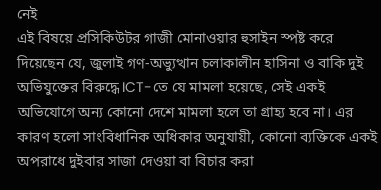নেই
এই বিষয়ে প্রসিকিউটর গাজী মোনাওয়ার হুসাইন স্পষ্ট করে দিয়েছেন যে, জুলাই গণ-অভ্যুত্থান চলাকালীন হাসিনা ও বাকি দুই অভিযুক্তের বিরুদ্ধে ICT-তে যে মামলা হয়েছে, সেই একই অভিযোগে অন্য কোনো দেশে মামলা হলে তা গ্রাহ্য হবে না। এর কারণ হলো সাংবিধানিক অধিকার অনুযায়ী, কোনো ব্যক্তিকে একই অপরাধে দুইবার সাজা দেওয়া বা বিচার করা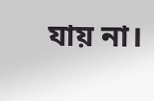যায় না।